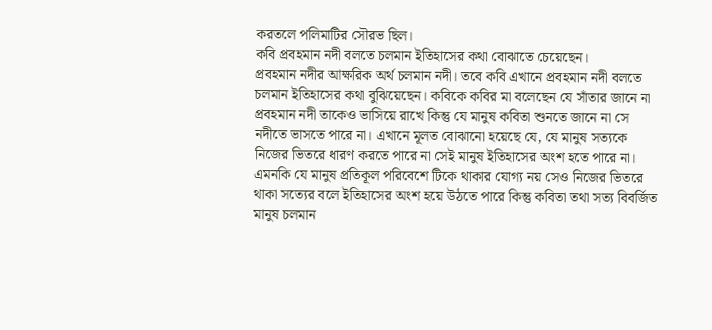করতলে পলিমাটির সৌরভ ছিল।
কবি প্রবহমান নদী বলতে চলমান ইতিহাসের কথা বোঝাতে চেয়েছেন।
প্রবহমান নদীর আক্ষরিক অর্থ চলমান নদী। তবে কবি এখানে প্রবহমান নদী বলতে চলমান ইতিহাসের কথা বুঝিয়েছেন। কবিকে কবির মা বলেছেন যে সাঁতার জানে না প্রবহমান নদী তাকেও ভাসিয়ে রাখে কিন্তু যে মানুষ কবিতা শুনতে জানে না সে নদীতে ভাসতে পারে না। এখানে মূলত বোঝানো হয়েছে যে, যে মানুষ সত্যকে নিজের ভিতরে ধারণ করতে পারে না সেই মানুষ ইতিহাসের অংশ হতে পারে না। এমনকি যে মানুষ প্রতিকূল পরিবেশে টিকে থাকার যোগ্য নয় সেও নিজের ভিতরে থাকা সত্যের বলে ইতিহাসের অংশ হয়ে উঠতে পারে কিন্তু কবিতা তথা সত্য বিবর্জিত মানুষ চলমান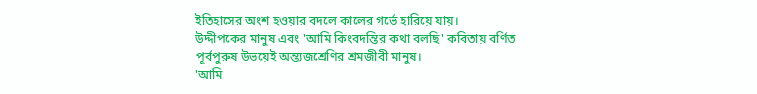ইতিহাসের অংশ হওয়ার বদলে কালের গর্ভে হারিয়ে যায়।
উদ্দীপকের মানুষ এবং 'আমি কিংবদন্তির কথা বলছি' কবিতায় বর্ণিত পূর্বপুরুষ উভয়েই অন্ত্যজশ্রেণির শ্রমজীবী মানুষ।
'আমি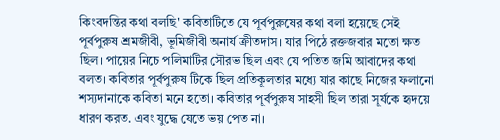কিংবদন্তির কথা বলছি' কবিতাটিতে যে পূর্বপুরুষের কথা বলা হয়েছে সেই পূর্বপুরুষ শ্রমজীবী, ভূমিজীবী অনার্য ক্রীতদাস। যার পিঠে রক্তজবার মতো ক্ষত ছিল। পায়ের নিচে পলিমাটির সৌরভ ছিল এবং যে পতিত জমি আবাদের কথা বলত। কবিতার পূর্বপুরুষ টিকে ছিল প্রতিকূলতার মধ্যে যার কাছে নিজের ফলানো শস্যদানাকে কবিতা মনে হতো। কবিতার পূর্বপুরুষ সাহসী ছিল তারা সূর্যকে হৃদয়ে ধারণ করত. এবং যুদ্ধে যেতে ভয় পেত না।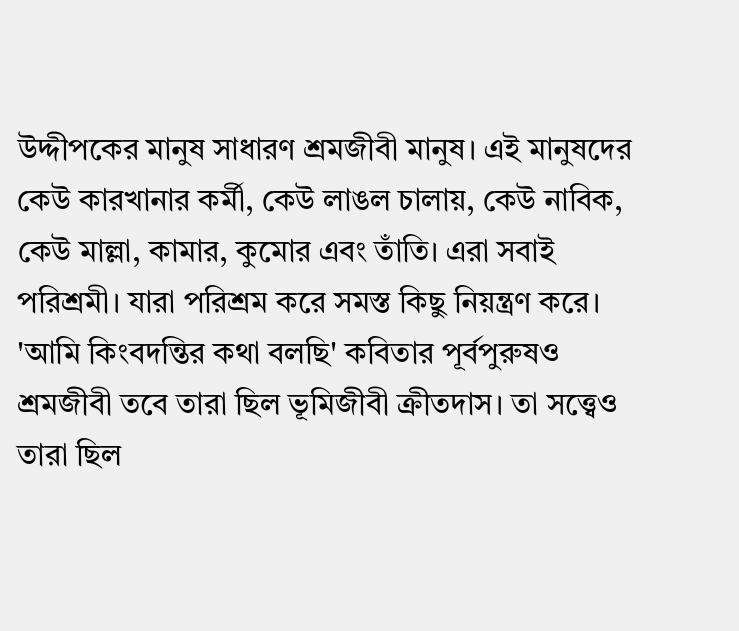উদ্দীপকের মানুষ সাধারণ শ্রমজীবী মানুষ। এই মানুষদের কেউ কারখানার কর্মী, কেউ লাঙল চালায়, কেউ নাবিক, কেউ মাল্লা, কামার, কুমোর এবং তাঁতি। এরা সবাই পরিশ্রমী। যারা পরিশ্রম করে সমস্ত কিছু নিয়ন্ত্রণ করে। 'আমি কিংবদন্তির কথা বলছি' কবিতার পূর্বপুরুষও শ্রমজীবী তবে তারা ছিল ভূমিজীবী ক্রীতদাস। তা সত্ত্বেও তারা ছিল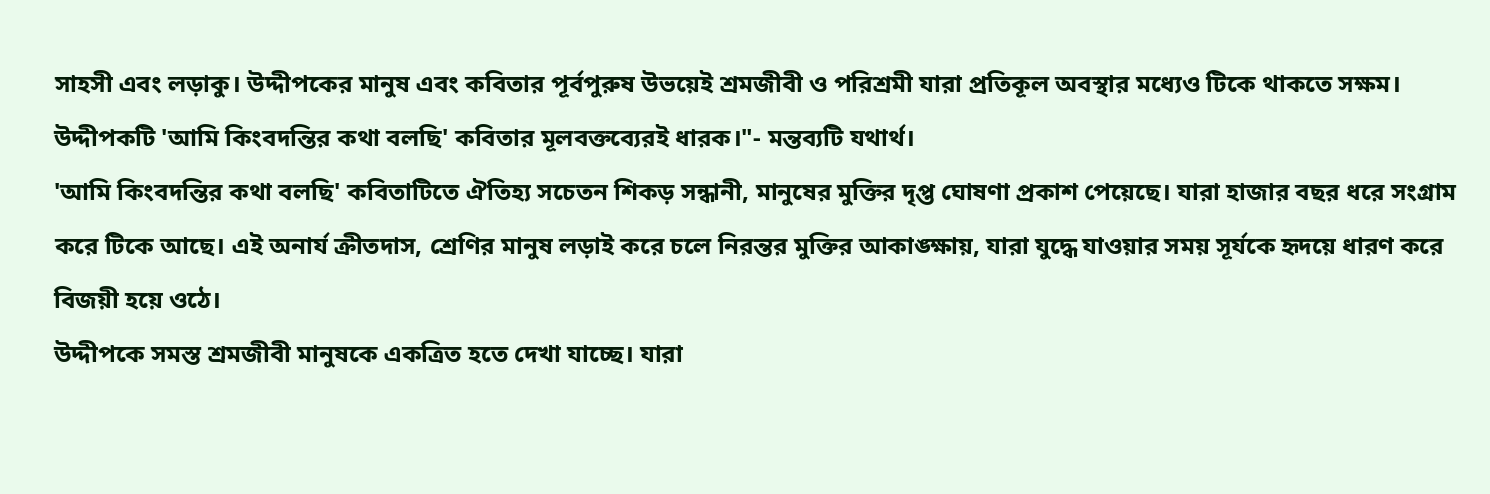সাহসী এবং লড়াকু। উদ্দীপকের মানুষ এবং কবিতার পূর্বপুরুষ উভয়েই শ্রমজীবী ও পরিশ্রমী যারা প্রতিকূল অবস্থার মধ্যেও টিকে থাকতে সক্ষম।
উদ্দীপকটি 'আমি কিংবদন্তির কথা বলছি' কবিতার মূলবক্তব্যেরই ধারক।"- মন্তব্যটি যথার্থ।
'আমি কিংবদন্তির কথা বলছি' কবিতাটিতে ঐতিহ্য সচেতন শিকড় সন্ধানী, মানুষের মুক্তির দৃপ্ত ঘোষণা প্রকাশ পেয়েছে। যারা হাজার বছর ধরে সংগ্রাম করে টিকে আছে। এই অনার্য ক্রীতদাস, শ্রেণির মানুষ লড়াই করে চলে নিরন্তর মুক্তির আকাঙ্ক্ষায়, যারা যুদ্ধে যাওয়ার সময় সূর্যকে হৃদয়ে ধারণ করে বিজয়ী হয়ে ওঠে।
উদ্দীপকে সমস্ত শ্রমজীবী মানুষকে একত্রিত হতে দেখা যাচ্ছে। যারা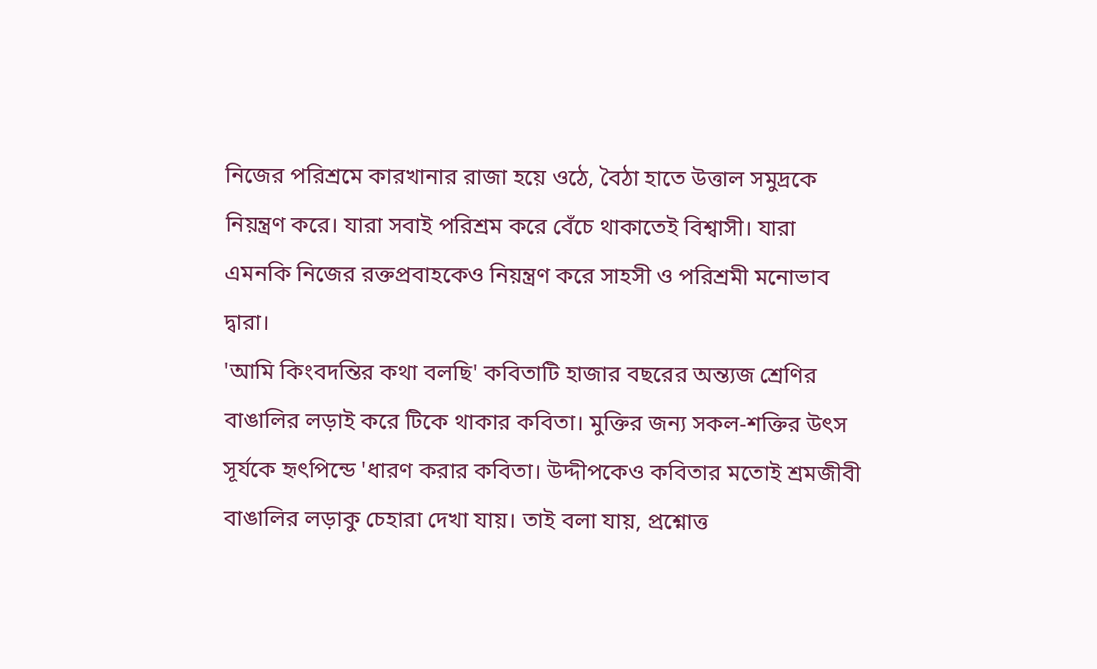নিজের পরিশ্রমে কারখানার রাজা হয়ে ওঠে, বৈঠা হাতে উত্তাল সমুদ্রকে নিয়ন্ত্রণ করে। যারা সবাই পরিশ্রম করে বেঁচে থাকাতেই বিশ্বাসী। যারা এমনকি নিজের রক্তপ্রবাহকেও নিয়ন্ত্রণ করে সাহসী ও পরিশ্রমী মনোভাব দ্বারা।
'আমি কিংবদন্তির কথা বলছি' কবিতাটি হাজার বছরের অন্ত্যজ শ্রেণির বাঙালির লড়াই করে টিকে থাকার কবিতা। মুক্তির জন্য সকল-শক্তির উৎস সূর্যকে হৃৎপিন্ডে 'ধারণ করার কবিতা। উদ্দীপকেও কবিতার মতোই শ্রমজীবী বাঙালির লড়াকু চেহারা দেখা যায়। তাই বলা যায়, প্রশ্নোত্ত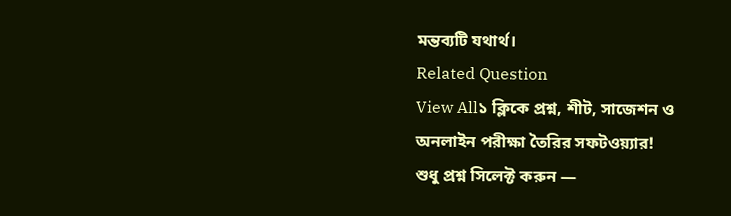মন্তব্যটি যথার্থ।
Related Question
View All১ ক্লিকে প্রশ্ন, শীট, সাজেশন ও
অনলাইন পরীক্ষা তৈরির সফটওয়্যার!
শুধু প্রশ্ন সিলেক্ট করুন —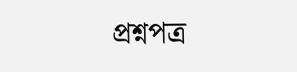প্রশ্নপত্র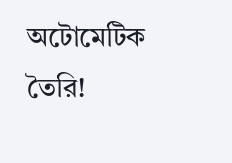অটোমেটিক তৈরি!